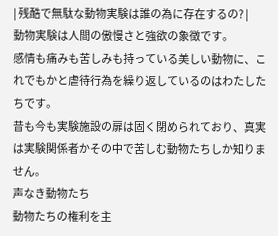| 残酷で無駄な動物実験は誰の為に存在するの? |
動物実験は人間の傲慢さと強欲の象徴です。
感情も痛みも苦しみも持っている美しい動物に、これでもかと虐待行為を繰り返しているのはわたしたちです。
昔も今も実験施設の扉は固く閉められており、真実は実験関係者かその中で苦しむ動物たちしか知りません。
声なき動物たち
動物たちの権利を主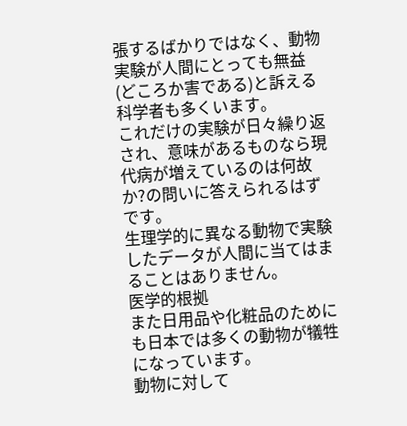張するばかりではなく、動物実験が人間にとっても無益(どころか害である)と訴える科学者も多くいます。
これだけの実験が日々繰り返され、意味があるものなら現代病が増えているのは何故か?の問いに答えられるはずです。
生理学的に異なる動物で実験したデータが人間に当てはまることはありません。
医学的根拠
また日用品や化粧品のためにも日本では多くの動物が犠牲になっています。
動物に対して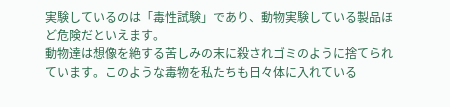実験しているのは「毒性試験」であり、動物実験している製品ほど危険だといえます。
動物達は想像を絶する苦しみの末に殺されゴミのように捨てられています。このような毒物を私たちも日々体に入れている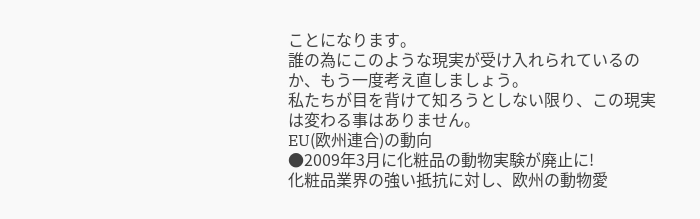ことになります。
誰の為にこのような現実が受け入れられているのか、もう一度考え直しましょう。
私たちが目を背けて知ろうとしない限り、この現実は変わる事はありません。
EU(欧州連合)の動向
●2009年3月に化粧品の動物実験が廃止に!
化粧品業界の強い抵抗に対し、欧州の動物愛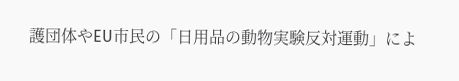護団体やEU市民の「日用品の動物実験反対運動」によ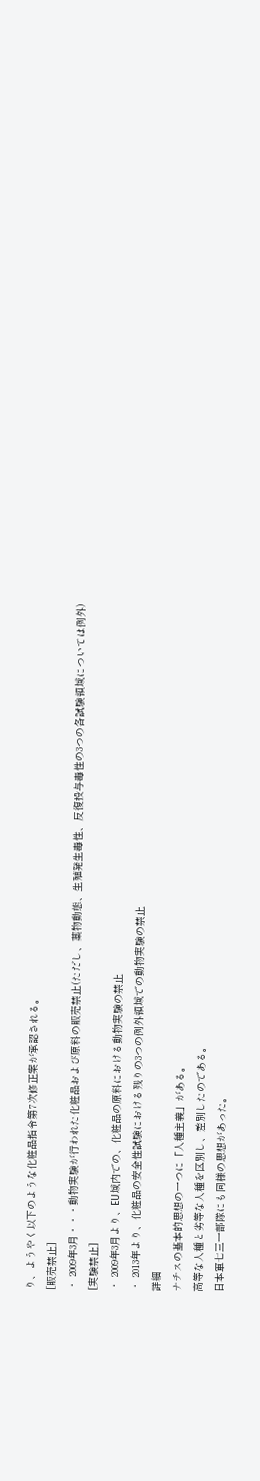り、ようやく以下のような化粧品指令第7次修正案が承認される。
[販売禁止]
・ 2009年3月・・・動物実験が行われた化粧品および原料の販売禁止(ただし、薬物動態、生殖発生毒性、反復投与毒性の3つの各試験領域については例外)
[実験禁止]
・ 2009年3月より、EU域内での、化粧品の原料における動物実験の禁止
・ 2013年より、化粧品の安全性試験における残りの3つの例外領域での動物実験の禁止
詳細
ナチスの基本的思想の一つに「人種主義」がある。
高等な人種と劣等な人種を区別し、差別したのである。
日本軍七三一部隊にも同様の思想があった。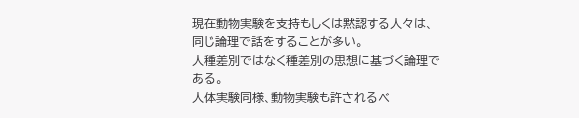現在動物実験を支持もしくは黙認する人々は、同じ論理で話をすることが多い。
人種差別ではなく種差別の思想に基づく論理である。
人体実験同様、動物実験も許されるべ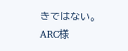きではない。
ARC様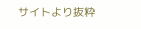サイトより抜粋